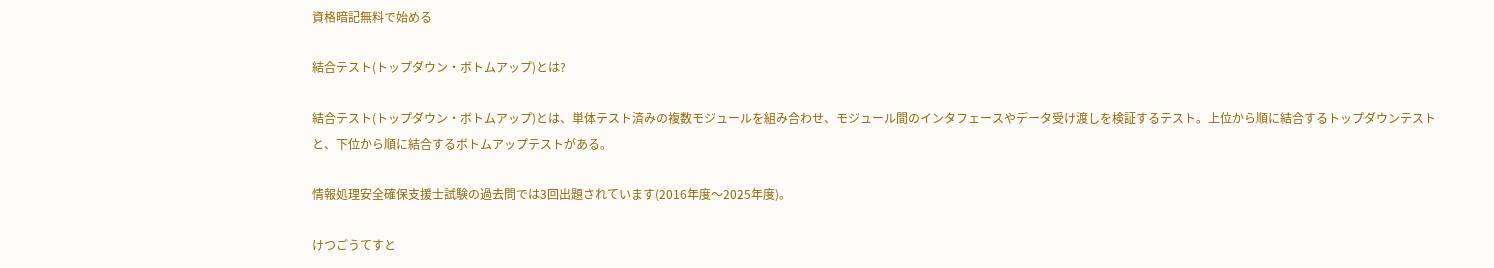資格暗記無料で始める

結合テスト(トップダウン・ボトムアップ)とは?

結合テスト(トップダウン・ボトムアップ)とは、単体テスト済みの複数モジュールを組み合わせ、モジュール間のインタフェースやデータ受け渡しを検証するテスト。上位から順に結合するトップダウンテストと、下位から順に結合するボトムアップテストがある。

情報処理安全確保支援士試験の過去問では3回出題されています(2016年度〜2025年度)。

けつごうてすと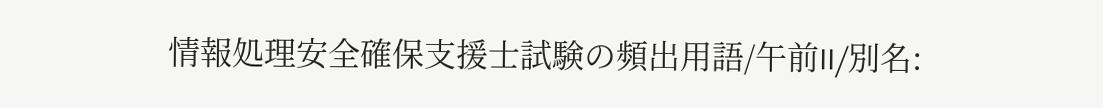情報処理安全確保支援士試験の頻出用語/午前II/別名: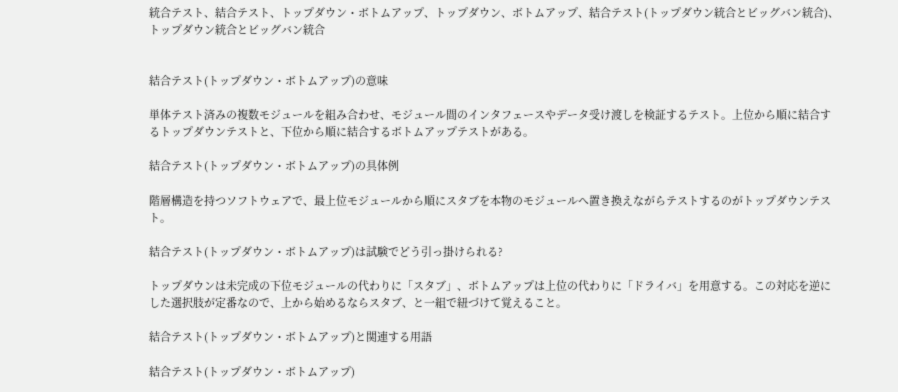統合テスト、結合テスト、トップダウン・ボトムアップ、トップダウン、ボトムアップ、結合テスト(トップダウン統合とビッグバン統合)、トップダウン統合とビッグバン統合


結合テスト(トップダウン・ボトムアップ)の意味

単体テスト済みの複数モジュールを組み合わせ、モジュール間のインタフェースやデータ受け渡しを検証するテスト。上位から順に結合するトップダウンテストと、下位から順に結合するボトムアップテストがある。

結合テスト(トップダウン・ボトムアップ)の具体例

階層構造を持つソフトウェアで、最上位モジュールから順にスタブを本物のモジュールへ置き換えながらテストするのがトップダウンテスト。

結合テスト(トップダウン・ボトムアップ)は試験でどう引っ掛けられる?

トップダウンは未完成の下位モジュールの代わりに「スタブ」、ボトムアップは上位の代わりに「ドライバ」を用意する。この対応を逆にした選択肢が定番なので、上から始めるならスタブ、と一組で紐づけて覚えること。

結合テスト(トップダウン・ボトムアップ)と関連する用語

結合テスト(トップダウン・ボトムアップ)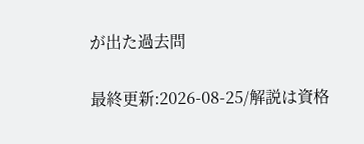が出た過去問

最終更新:2026-08-25/解説は資格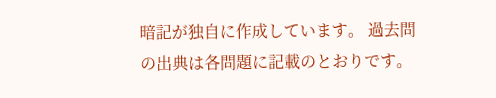暗記が独自に作成しています。 過去問の出典は各問題に記載のとおりです。